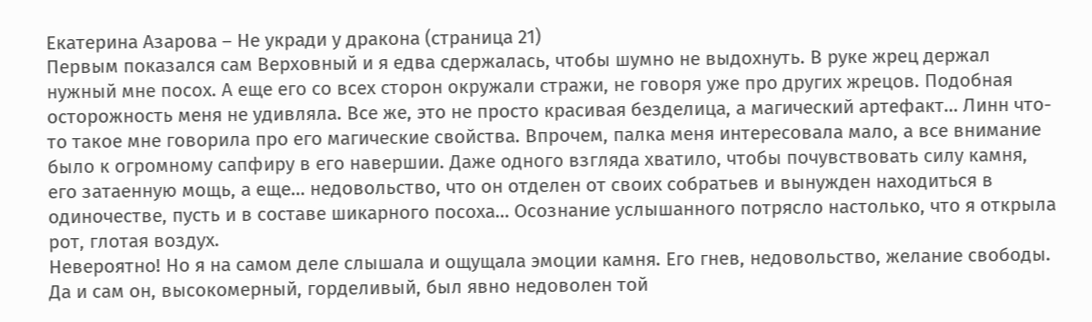Екатерина Азарова – Не укради у дракона (страница 21)
Первым показался сам Верховный и я едва сдержалась, чтобы шумно не выдохнуть. В руке жрец держал нужный мне посох. А еще его со всех сторон окружали стражи, не говоря уже про других жрецов. Подобная осторожность меня не удивляла. Все же, это не просто красивая безделица, а магический артефакт… Линн что-то такое мне говорила про его магические свойства. Впрочем, палка меня интересовала мало, а все внимание было к огромному сапфиру в его навершии. Даже одного взгляда хватило, чтобы почувствовать силу камня, его затаенную мощь, а еще… недовольство, что он отделен от своих собратьев и вынужден находиться в одиночестве, пусть и в составе шикарного посоха… Осознание услышанного потрясло настолько, что я открыла рот, глотая воздух.
Невероятно! Но я на самом деле слышала и ощущала эмоции камня. Его гнев, недовольство, желание свободы. Да и сам он, высокомерный, горделивый, был явно недоволен той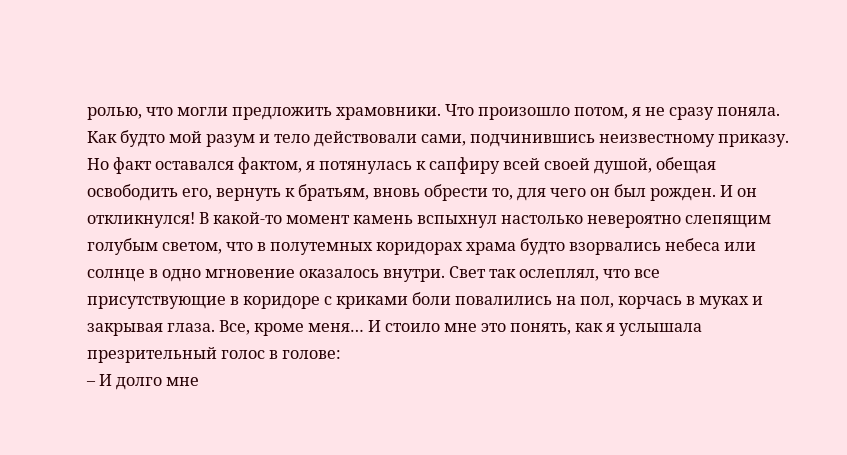ролью, что могли предложить храмовники. Что произошло потом, я не сразу поняла. Как будто мой разум и тело действовали сами, подчинившись неизвестному приказу. Но факт оставался фактом, я потянулась к сапфиру всей своей душой, обещая освободить его, вернуть к братьям, вновь обрести то, для чего он был рожден. И он откликнулся! В какой-то момент камень вспыхнул настолько невероятно слепящим голубым светом, что в полутемных коридорах храма будто взорвались небеса или солнце в одно мгновение оказалось внутри. Свет так ослеплял, что все присутствующие в коридоре с криками боли повалились на пол, корчась в муках и закрывая глаза. Все, кроме меня… И стоило мне это понять, как я услышала презрительный голос в голове:
– И долго мне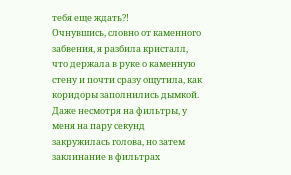тебя еще ждать?!
Очнувшись, словно от каменного забвения, я разбила кристалл, что держала в руке о каменную стену и почти сразу ощутила, как коридоры заполнились дымкой. Даже несмотря на фильтры, у меня на пару секунд закружилась голова, но затем заклинание в фильтрах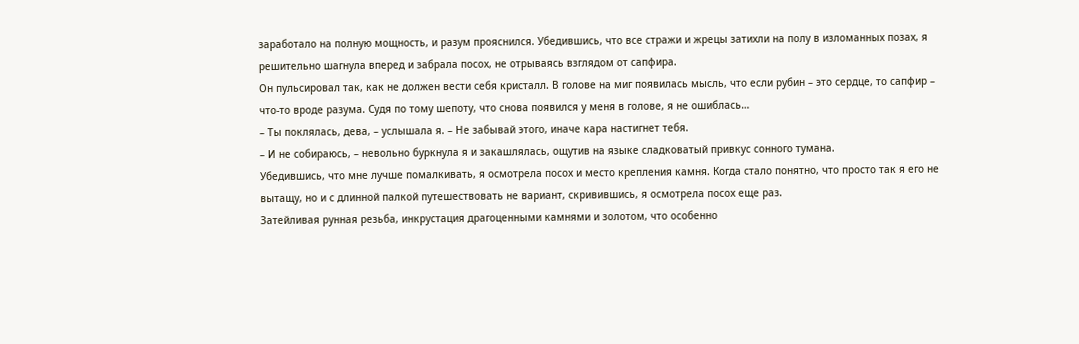заработало на полную мощность, и разум прояснился. Убедившись, что все стражи и жрецы затихли на полу в изломанных позах, я решительно шагнула вперед и забрала посох, не отрываясь взглядом от сапфира.
Он пульсировал так, как не должен вести себя кристалл. В голове на миг появилась мысль, что если рубин – это сердце, то сапфир – что-то вроде разума. Судя по тому шепоту, что снова появился у меня в голове, я не ошиблась…
– Ты поклялась, дева, – услышала я. – Не забывай этого, иначе кара настигнет тебя.
– И не собираюсь, – невольно буркнула я и закашлялась, ощутив на языке сладковатый привкус сонного тумана.
Убедившись, что мне лучше помалкивать, я осмотрела посох и место крепления камня. Когда стало понятно, что просто так я его не вытащу, но и с длинной палкой путешествовать не вариант, скривившись, я осмотрела посох еще раз.
Затейливая рунная резьба, инкрустация драгоценными камнями и золотом, что особенно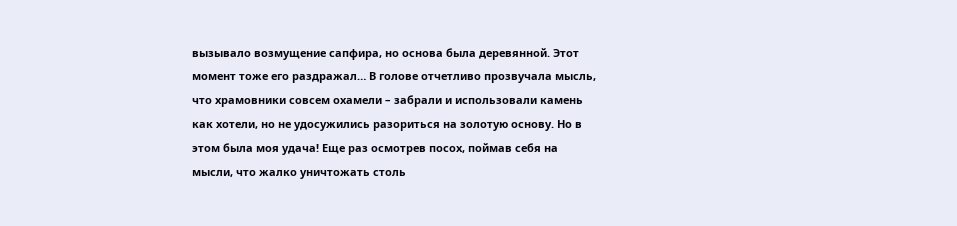вызывало возмущение сапфира, но основа была деревянной. Этот момент тоже его раздражал… В голове отчетливо прозвучала мысль, что храмовники совсем охамели – забрали и использовали камень как хотели, но не удосужились разориться на золотую основу. Но в этом была моя удача! Еще раз осмотрев посох, поймав себя на мысли, что жалко уничтожать столь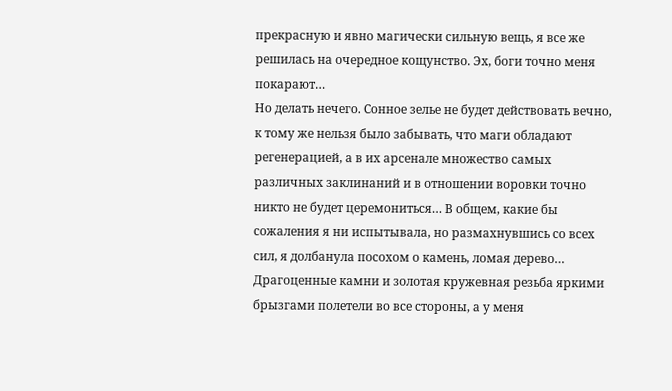прекрасную и явно магически сильную вещь, я все же решилась на очередное кощунство. Эх, боги точно меня покарают…
Но делать нечего. Сонное зелье не будет действовать вечно, к тому же нельзя было забывать, что маги обладают регенерацией, а в их арсенале множество самых различных заклинаний и в отношении воровки точно никто не будет церемониться… В общем, какие бы сожаления я ни испытывала, но размахнувшись со всех сил, я долбанула посохом о камень, ломая дерево… Драгоценные камни и золотая кружевная резьба яркими брызгами полетели во все стороны, а у меня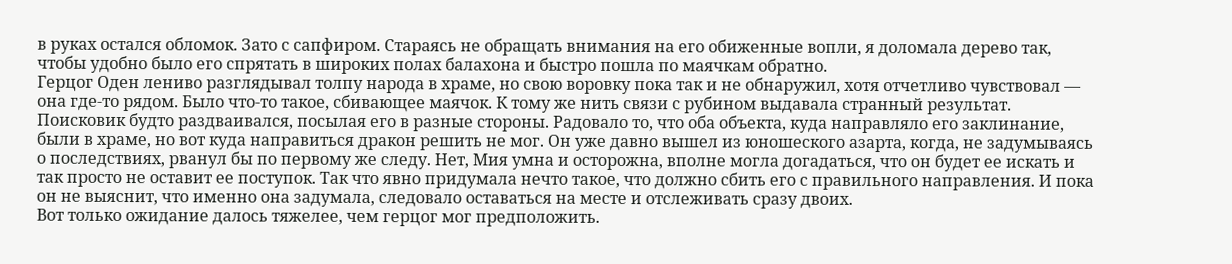в руках остался обломок. Зато с сапфиром. Стараясь не обращать внимания на его обиженные вопли, я доломала дерево так, чтобы удобно было его спрятать в широких полах балахона и быстро пошла по маячкам обратно.
Герцог Оден лениво разглядывал толпу народа в храме, но свою воровку пока так и не обнаружил, хотя отчетливо чувствовал ― она где-то рядом. Было что-то такое, сбивающее маячок. К тому же нить связи с рубином выдавала странный результат. Поисковик будто раздваивался, посылая его в разные стороны. Радовало то, что оба объекта, куда направляло его заклинание, были в храме, но вот куда направиться дракон решить не мог. Он уже давно вышел из юношеского азарта, когда, не задумываясь о последствиях, рванул бы по первому же следу. Нет, Мия умна и осторожна, вполне могла догадаться, что он будет ее искать и так просто не оставит ее поступок. Так что явно придумала нечто такое, что должно сбить его с правильного направления. И пока он не выяснит, что именно она задумала, следовало оставаться на месте и отслеживать сразу двоих.
Вот только ожидание далось тяжелее, чем герцог мог предположить.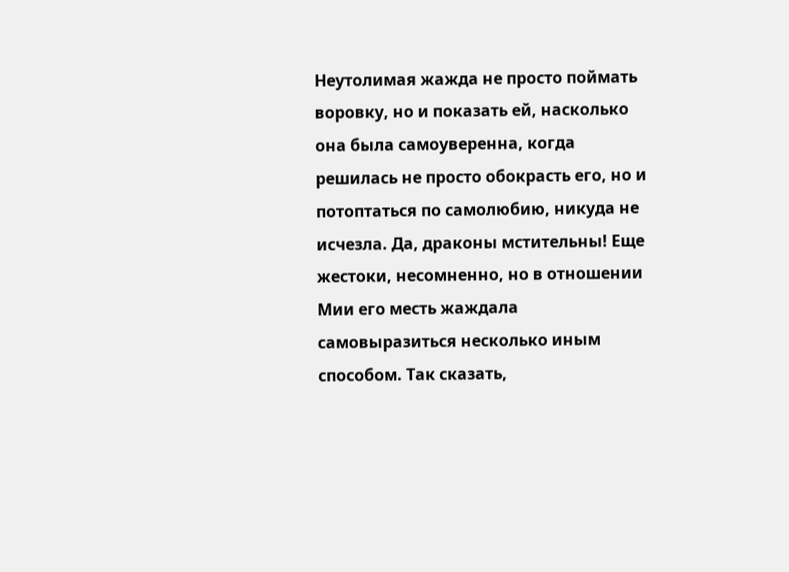Неутолимая жажда не просто поймать воровку, но и показать ей, насколько она была самоуверенна, когда решилась не просто обокрасть его, но и потоптаться по самолюбию, никуда не исчезла. Да, драконы мстительны! Еще жестоки, несомненно, но в отношении Мии его месть жаждала самовыразиться несколько иным способом. Так сказать,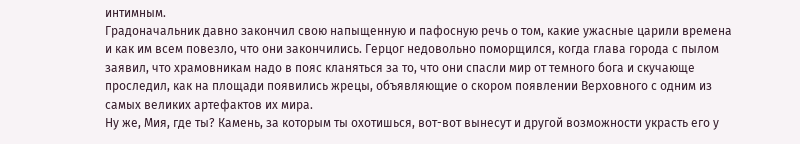интимным.
Градоначальник давно закончил свою напыщенную и пафосную речь о том, какие ужасные царили времена и как им всем повезло, что они закончились. Герцог недовольно поморщился, когда глава города с пылом заявил, что храмовникам надо в пояс кланяться за то, что они спасли мир от темного бога и скучающе проследил, как на площади появились жрецы, объявляющие о скором появлении Верховного с одним из самых великих артефактов их мира.
Ну же, Мия, где ты? Камень, за которым ты охотишься, вот-вот вынесут и другой возможности украсть его у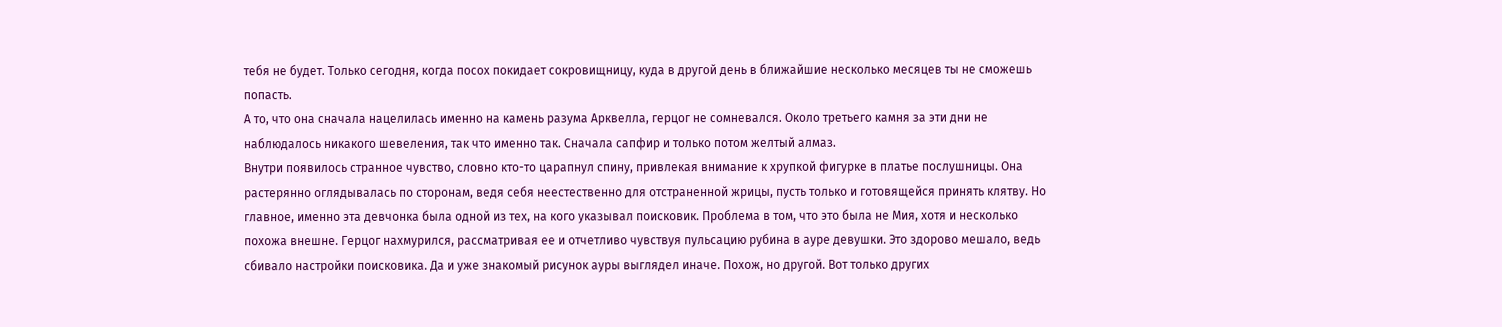тебя не будет. Только сегодня, когда посох покидает сокровищницу, куда в другой день в ближайшие несколько месяцев ты не сможешь попасть.
А то, что она сначала нацелилась именно на камень разума Арквелла, герцог не сомневался. Около третьего камня за эти дни не наблюдалось никакого шевеления, так что именно так. Сначала сапфир и только потом желтый алмаз.
Внутри появилось странное чувство, словно кто-то царапнул спину, привлекая внимание к хрупкой фигурке в платье послушницы. Она растерянно оглядывалась по сторонам, ведя себя неестественно для отстраненной жрицы, пусть только и готовящейся принять клятву. Но главное, именно эта девчонка была одной из тех, на кого указывал поисковик. Проблема в том, что это была не Мия, хотя и несколько похожа внешне. Герцог нахмурился, рассматривая ее и отчетливо чувствуя пульсацию рубина в ауре девушки. Это здорово мешало, ведь сбивало настройки поисковика. Да и уже знакомый рисунок ауры выглядел иначе. Похож, но другой. Вот только других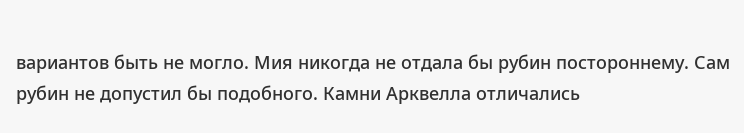вариантов быть не могло. Мия никогда не отдала бы рубин постороннему. Сам рубин не допустил бы подобного. Камни Арквелла отличались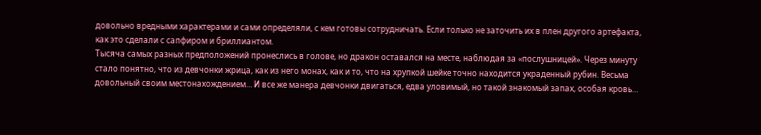довольно вредными характерами и сами определяли, с кем готовы сотрудничать. Если только не заточить их в плен другого артефакта, как это сделали с сапфиром и бриллиантом.
Тысяча самых разных предположений пронеслись в голове, но дракон оставался на месте, наблюдая за «послушницей». Через минуту стало понятно, что из девчонки жрица, как из него монах, как и то, что на хрупкой шейке точно находится украденный рубин. Весьма довольный своим местонахождением… И все же манера девчонки двигаться, едва уловимый, но такой знакомый запах, особая кровь…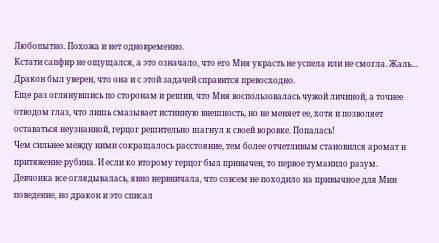Любопытно. Похожа и нет одновременно.
Кстати сапфир не ощущался, а это означало, что его Мия украсть не успела или не смогла. Жаль… Дракон был уверен, что она и с этой задачей справится превосходно.
Еще раз оглянувшись по сторонам и решив, что Мия воспользовалась чужой личиной, а точнее отводом глаз, что лишь смазывает истинную внешность, но не меняет ее, хотя и позволяет оставаться неузнанной, герцог решительно шагнул к своей воровке. Попалась!
Чем сильнее между ними сокращалось расстояние, тем более отчетливым становился аромат и притяжение рубина. И если ко второму герцог был привычен, то первое туманило разум.
Девчонка все оглядывалась, явно нервничала, что совсем не походило на привычное для Мии поведение, но дракон и это списал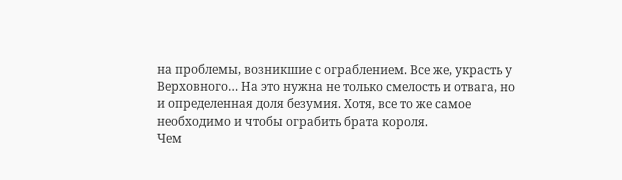на проблемы, возникшие с ограблением. Все же, украсть у Верховного… На это нужна не только смелость и отвага, но и определенная доля безумия. Хотя, все то же самое необходимо и чтобы ограбить брата короля.
Чем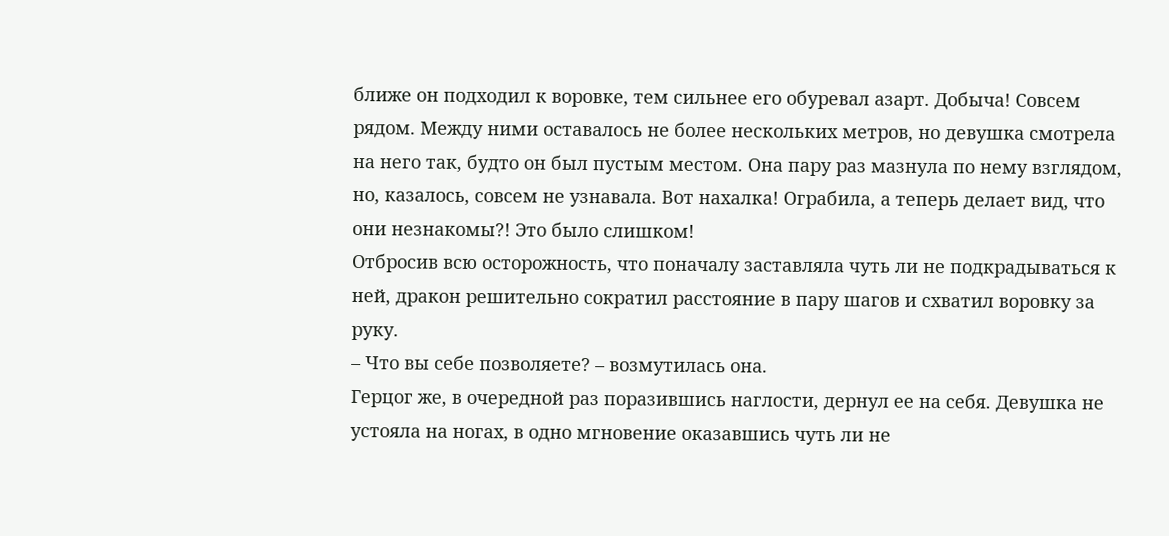ближе он подходил к воровке, тем сильнее его обуревал азарт. Добыча! Совсем рядом. Между ними оставалось не более нескольких метров, но девушка смотрела на него так, будто он был пустым местом. Она пару раз мазнула по нему взглядом, но, казалось, совсем не узнавала. Вот нахалка! Ограбила, а теперь делает вид, что они незнакомы?! Это было слишком!
Отбросив всю осторожность, что поначалу заставляла чуть ли не подкрадываться к ней, дракон решительно сократил расстояние в пару шагов и схватил воровку за руку.
– Что вы себе позволяете? – возмутилась она.
Герцог же, в очередной раз поразившись наглости, дернул ее на себя. Девушка не устояла на ногах, в одно мгновение оказавшись чуть ли не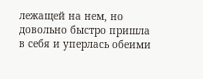лежащей на нем, но довольно быстро пришла в себя и уперлась обеими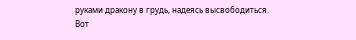руками дракону в грудь, надеясь высвободиться. Вот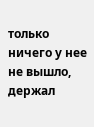только ничего у нее не вышло, держал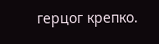герцог крепко.